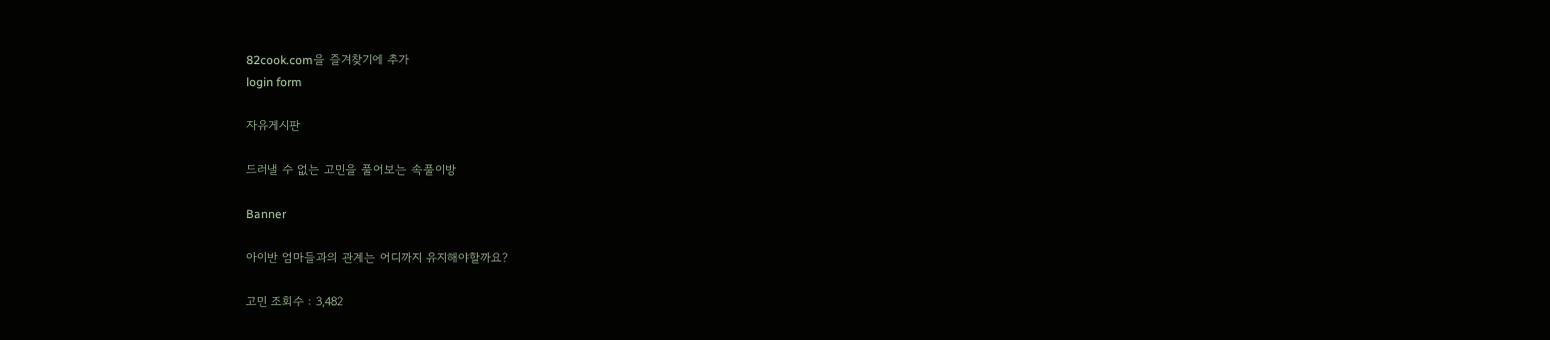82cook.com을 즐겨찾기에 추가
login form

자유게시판

드러낼 수 없는 고민을 풀어보는 속풀이방

Banner

아이반 엄마들과의 관계는 어디까지 유지해야할까요?

고민 조회수 : 3,482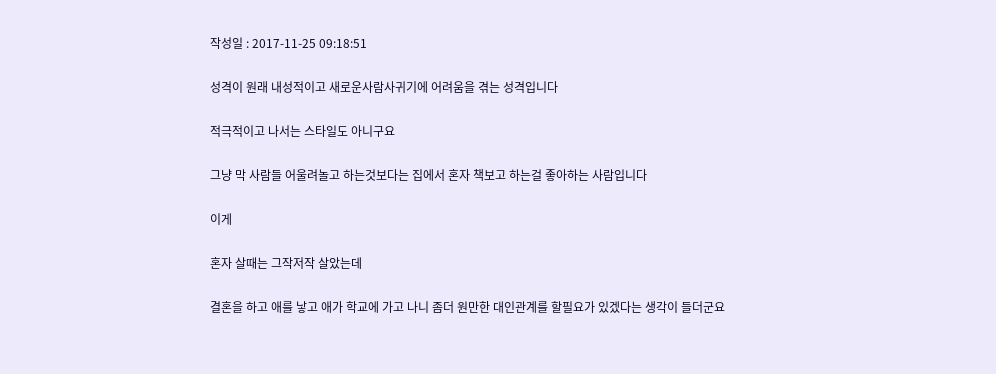작성일 : 2017-11-25 09:18:51

성격이 원래 내성적이고 새로운사람사귀기에 어려움을 겪는 성격입니다

적극적이고 나서는 스타일도 아니구요

그냥 막 사람들 어울려놀고 하는것보다는 집에서 혼자 책보고 하는걸 좋아하는 사람입니다

이게

혼자 살때는 그작저작 살았는데

결혼을 하고 애를 낳고 애가 학교에 가고 나니 좀더 원만한 대인관계를 할필요가 있겠다는 생각이 들더군요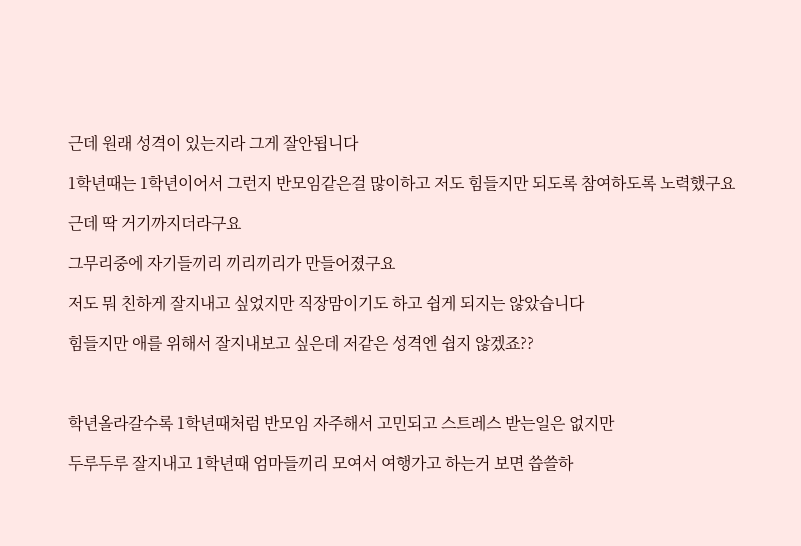근데 원래 성격이 있는지라 그게 잘안됩니다

1학년때는 1학년이어서 그런지 반모임같은걸 많이하고 저도 힘들지만 되도록 참여하도록 노력했구요

근데 딱 거기까지더라구요

그무리중에 자기들끼리 끼리끼리가 만들어졌구요

저도 뭐 친하게 잘지내고 싶었지만 직장맘이기도 하고 쉽게 되지는 않았습니다

힘들지만 애를 위해서 잘지내보고 싶은데 저같은 성격엔 쉽지 않겠죠??



학년올라갈수록 1학년때처럼 반모임 자주해서 고민되고 스트레스 받는일은 없지만

두루두루 잘지내고 1학년때 엄마들끼리 모여서 여행가고 하는거 보면 씁쓸하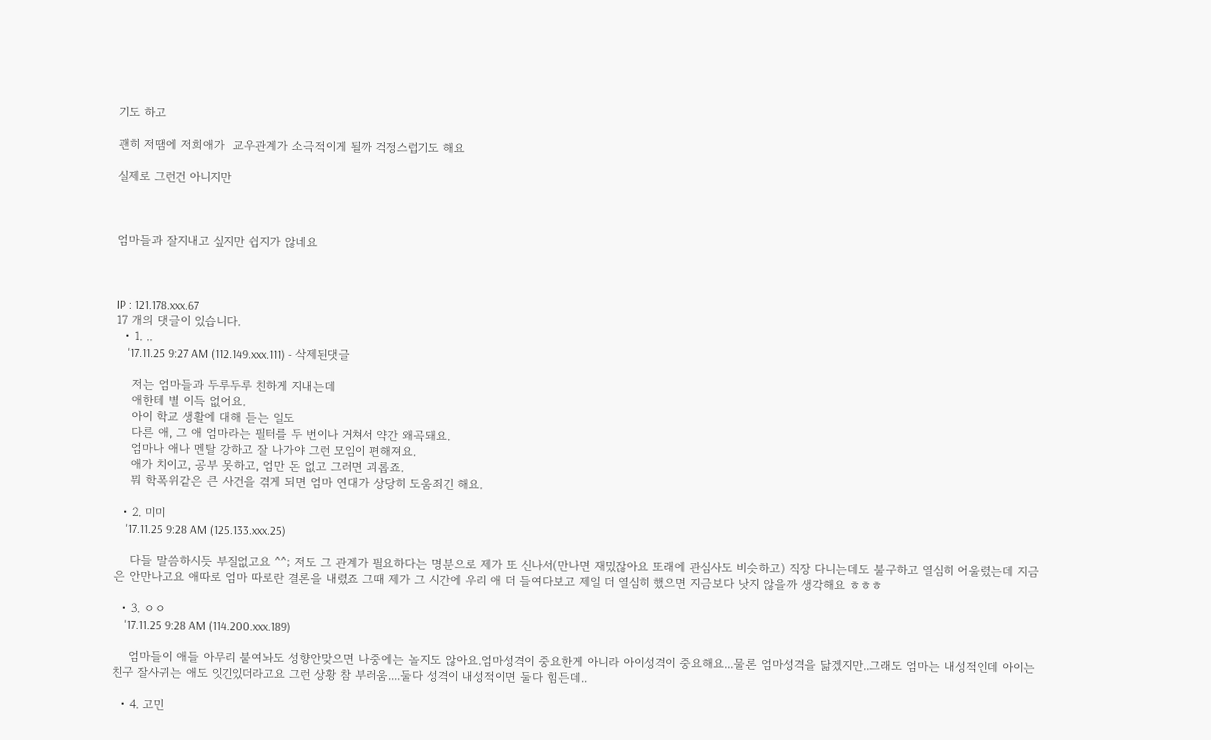기도 하고

괜히 저땜에 저희애가  교우관계가 소극적이게 될까 걱정스럽기도 해요

실제로 그런건 아니지만



엄마들과 잘지내고 싶지만 쉽지가 않네요



IP : 121.178.xxx.67
17 개의 댓글이 있습니다.
  • 1. ..
    '17.11.25 9:27 AM (112.149.xxx.111) - 삭제된댓글

    저는 엄마들과 두루두루 친하게 지내는데
    애한테 별 이득 없어요.
    아이 학교 생활에 대해 듣는 일도
    다른 애, 그 애 엄마라는 필터를 두 번이나 거쳐서 약간 왜곡돼요.
    엄마나 애나 멘탈 강하고 잘 나가야 그런 모임이 편해져요.
    애가 치이고, 공부 못하고, 엄만 돈 없고 그러면 괴롭죠.
    뭐 학폭위같은 큰 사건을 겪게 되면 엄마 연대가 상당히 도움죄긴 해요.

  • 2. 미미
    '17.11.25 9:28 AM (125.133.xxx.25)

    다들 말씀하시듯 부질없고요 ^^; 저도 그 관계가 필요하다는 명분으로 제가 또 신나서(만나면 재밌잖아요 또래에 관심사도 비슷하고) 직장 다니는데도 불구하고 열심히 어울렸는데 지금은 안만나고요 애따로 엄마 따로란 결론을 내렸죠 그때 제가 그 시간에 우리 애 더 들여다보고 제일 더 열심히 했으면 지금보다 낫지 않을까 생각해요 ㅎㅎㅎ

  • 3. ㅇㅇ
    '17.11.25 9:28 AM (114.200.xxx.189)

    엄마들이 애들 아무리 붙여놔도 성향안맞으면 나중에는 놀지도 않아요.엄마성격이 중요한게 아니라 아이성격이 중요해요...물론 엄마성격을 닮겠지만..그래도 엄마는 내성적인데 아이는 친구 잘사귀는 애도 잇긴있더라고요 그런 상황 참 부러움....둘다 성격이 내성적이면 둘다 힘든데..

  • 4. 고민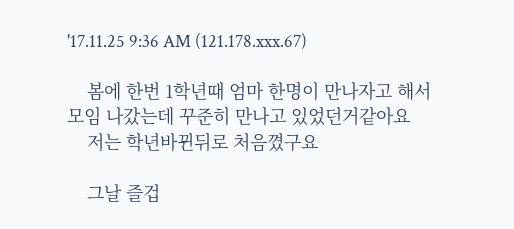'17.11.25 9:36 AM (121.178.xxx.67)

    봄에 한번 1학년때 엄마 한명이 만나자고 해서 모임 나갔는데 꾸준히 만나고 있었던거같아요
    저는 학년바뀐뒤로 처음꼈구요

    그날 즐겁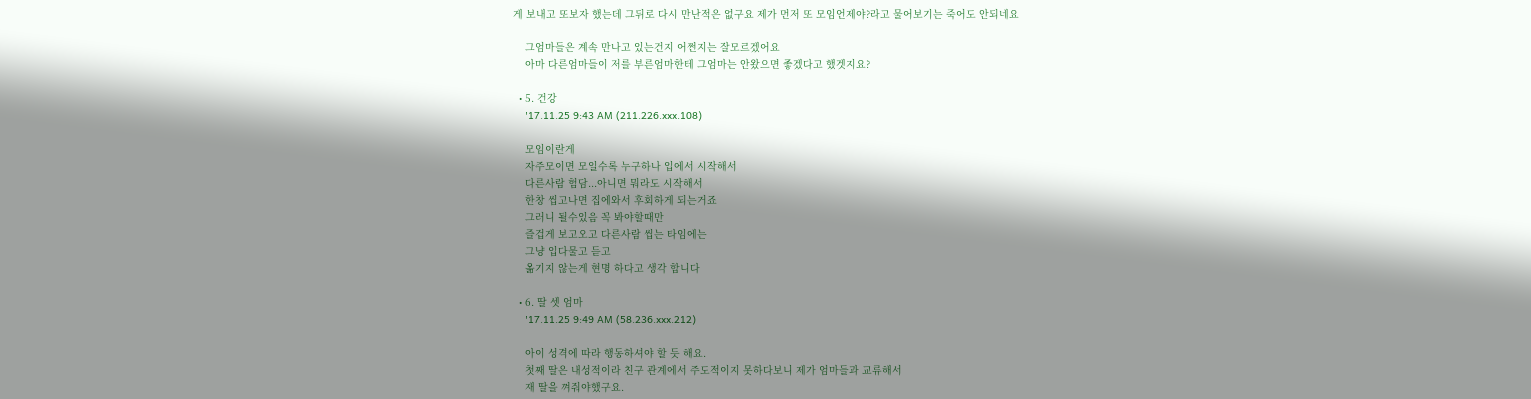게 보내고 또보자 했는데 그뒤로 다시 만난적은 없구요 제가 먼저 또 모임언제야?라고 물어보기는 죽어도 안되네요

    그엄마들은 계속 만나고 있는건지 어쩐지는 잘모르겠어요
    아마 다른엄마들이 저를 부른엄마한테 그엄마는 안왔으면 좋겠다고 했겟지요?

  • 5. 건강
    '17.11.25 9:43 AM (211.226.xxx.108)

    모임이란게
    자주모이면 모일수록 누구하나 입에서 시작해서
    다른사람 험담...아니면 뭐라도 시작해서
    한창 씹고나면 집에와서 후회하게 되는거죠
    그러니 될수있음 꼭 봐야할때만
    즐겁게 보고오고 다른사람 씹는 타임에는
    그냥 입다물고 듣고
    옮기지 않는게 현명 하다고 생각 합니다

  • 6. 딸 셋 엄마
    '17.11.25 9:49 AM (58.236.xxx.212)

    아이 성격에 따라 행동하셔야 할 듯 해요.
    첫째 딸은 내성적이라 친구 관계에서 주도적이지 못하다보니 제가 엄마들과 교류해서
    재 딸을 껴줘야했구요.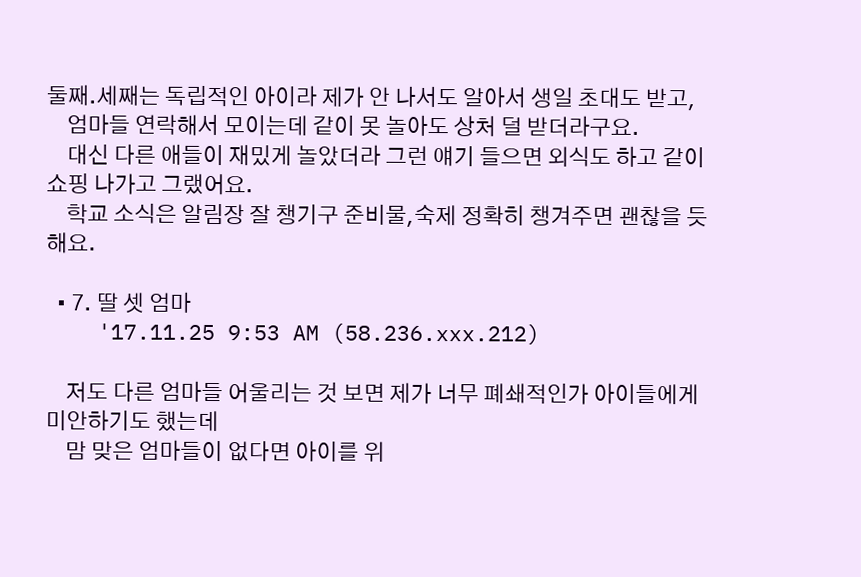둘째.세째는 독립적인 아이라 제가 안 나서도 알아서 생일 초대도 받고,
    엄마들 연락해서 모이는데 같이 못 놀아도 상처 덜 받더라구요.
    대신 다른 애들이 재밌게 놀았더라 그런 얘기 들으면 외식도 하고 같이 쇼핑 나가고 그랬어요.
    학교 소식은 알림장 잘 챙기구 준비물,숙제 정확히 챙겨주면 괜찮을 듯 해요.

  • 7. 딸 셋 엄마
    '17.11.25 9:53 AM (58.236.xxx.212)

    저도 다른 엄마들 어울리는 것 보면 제가 너무 폐쇄적인가 아이들에게 미안하기도 했는데
    맘 맞은 엄마들이 없다면 아이를 위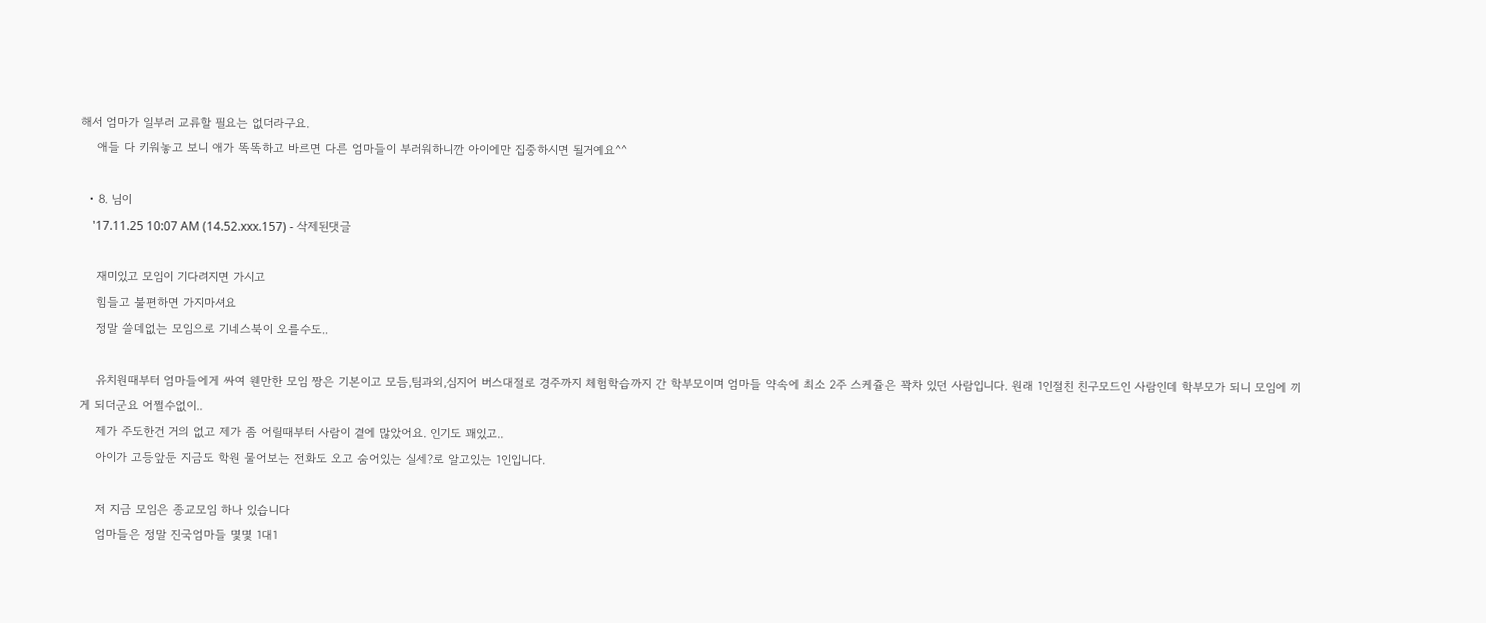해서 엄마가 일부러 교류할 필요는 없더라구요.
    애들 다 키워놓고 보니 애가 똑똑하고 바르면 다른 엄마들이 부러워하니깐 아이에만 집중하시면 될거예요^^

  • 8. 님이
    '17.11.25 10:07 AM (14.52.xxx.157) - 삭제된댓글

    재미있고 모임이 기다려지면 가시고
    힘들고 불편하면 가지마셔요
    정말 쓸데없는 모임으로 기네스북이 오를수도..

    유치원때부터 엄마들에게 싸여 웬만한 모임 짱은 기본이고 모듬,팀과외,심지어 버스대절로 경주까지 체험학습까지 간 학부모이며 엄마들 약속에 최소 2주 스케쥴은 꽉차 있던 사람입니다. 원래 1인절친 친구모드인 사람인데 학부모가 되니 모임에 끼게 되더군요 어쩔수없이..
    제가 주도한건 거의 없고 제가 좀 어릴때부터 사람이 곁에 많았어요. 인기도 꽤있고..
    아이가 고등앞둔 지금도 학원 물어보는 전화도 오고 숨어있는 실세?로 알고있는 1인입니다.

    저 지금 모임은 종교모임 하나 있습니다
    엄마들은 정말 진국엄마들 몇몇 1대1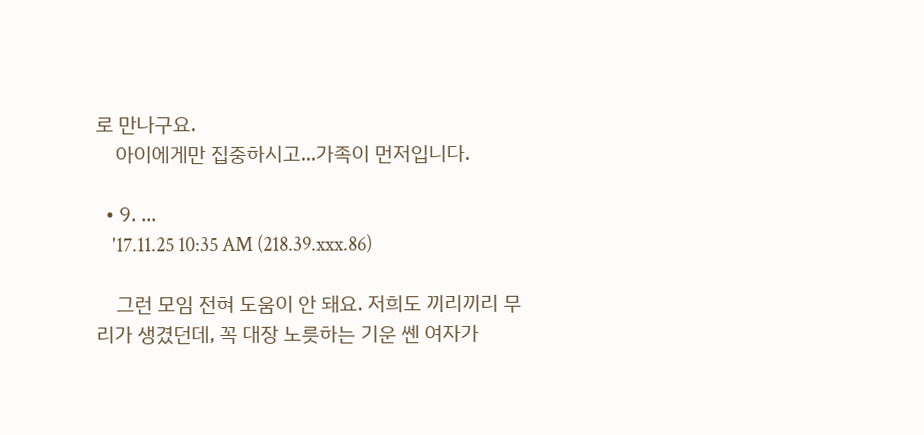로 만나구요.
    아이에게만 집중하시고...가족이 먼저입니다.

  • 9. ...
    '17.11.25 10:35 AM (218.39.xxx.86)

    그런 모임 전혀 도움이 안 돼요. 저희도 끼리끼리 무리가 생겼던데, 꼭 대장 노릇하는 기운 쎈 여자가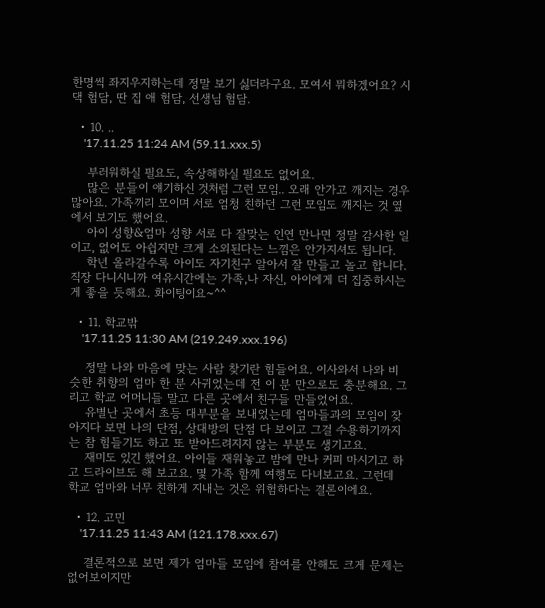한명씩 좌지우지하는데 정말 보기 싫더라구요. 모여서 뭐하겠어요? 시댁 험담, 딴 집 애 험담, 선생님 험담.

  • 10. ..
    '17.11.25 11:24 AM (59.11.xxx.5)

    부러워하실 필요도, 속상해하실 필요도 없어요.
    많은 분들이 얘기하신 것처럼 그런 모임.. 오래 안가고 깨지는 경우 많아요. 가족끼리 모이며 서로 엄청 친하던 그런 모임도 깨지는 것 옆에서 보기도 했어요.
    아이 성향&엄마 성향 서로 다 잘맞는 인연 만나면 정말 감사한 일이고, 없어도 아쉽지만 크게 소외된다는 느낌은 안가지셔도 됩니다.
    학년 올라갈수록 아이도 자기친구 알아서 잘 만들고 놀고 합니다. 직장 다니시니까 여유시간에는 가족,나 자신, 아이에게 더 집중하시는게 좋을 듯해요. 화이팅이요~^^

  • 11. 학교밖
    '17.11.25 11:30 AM (219.249.xxx.196)

    정말 나와 마음에 맞는 사람 찾기란 힘들어요. 이사와서 나와 비슷한 취향의 엄마 한 분 사귀었는데 전 이 분 만으로도 충분해요. 그리고 학교 어머니들 말고 다른 곳에서 친구들 만들었어요.
    유별난 곳에서 초등 대부분을 보내었는데 엄마들과의 모임이 잦아지다 보면 나의 단점, 상대방의 단점 다 보이고 그걸 수용하기까지는 참 힘들기도 하고 또 받아드려지지 않는 부분도 생기고요.
    재미도 있긴 했어요. 아이들 재워놓고 밤에 만나 커피 마시기고 하고 드라이브도 해 보고요. 몇 가족 함께 여행도 다녀보고요. 그런데 학교 엄마와 너무 친하게 지내는 것은 위험하다는 결론이에요.

  • 12. 고민
    '17.11.25 11:43 AM (121.178.xxx.67)

    결론적으로 보면 제가 엄마들 모임에 참여를 안해도 크게 문제는 없어보이지만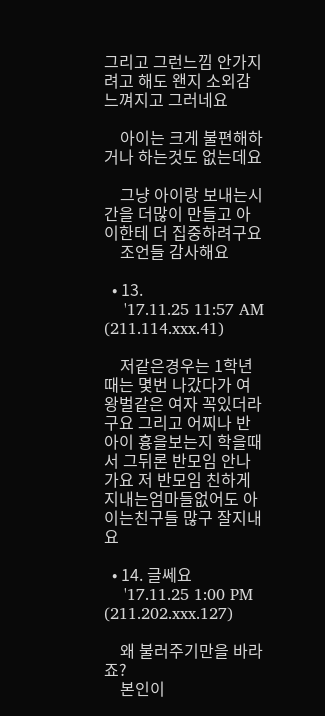그리고 그런느낌 안가지려고 해도 왠지 소외감 느껴지고 그러네요

    아이는 크게 불편해하거나 하는것도 없는데요

    그냥 아이랑 보내는시간을 더많이 만들고 아이한테 더 집중하려구요
    조언들 감사해요

  • 13.
    '17.11.25 11:57 AM (211.114.xxx.41)

    저같은경우는 1학년때는 몇번 나갔다가 여왕벌같은 여자 꼭있더라구요 그리고 어찌나 반아이 흉을보는지 학을때서 그뒤론 반모임 안나가요 저 반모임 친하게지내는엄마들없어도 아이는친구들 많구 잘지내요

  • 14. 글쎄요
    '17.11.25 1:00 PM (211.202.xxx.127)

    왜 불러주기만을 바라죠?
    본인이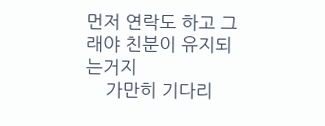먼저 연락도 하고 그래야 친분이 유지되는거지
    가만히 기다리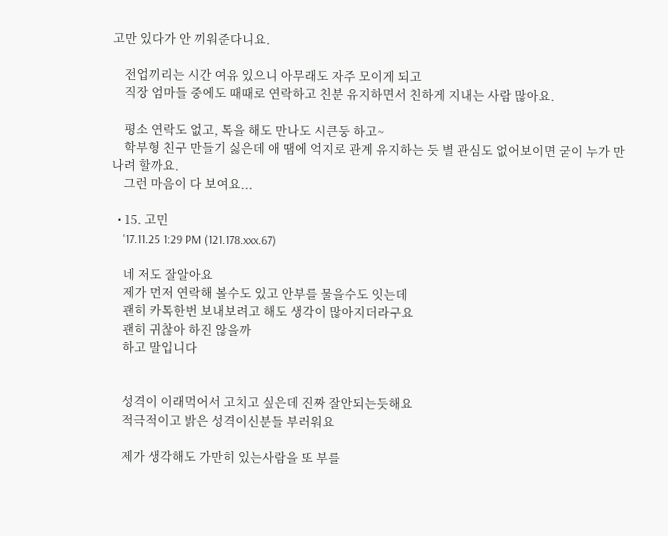고만 있다가 안 끼워준다니요.

    전업끼리는 시간 여유 있으니 아무래도 자주 모이게 되고
    직장 엄마들 중에도 때때로 연락하고 친분 유지하면서 친하게 지내는 사람 많아요.

    평소 연락도 없고, 톡을 해도 만나도 시큰둥 하고~
    학부형 친구 만들기 싫은데 애 땜에 억지로 관계 유지하는 듯 별 관심도 없어보이면 굳이 누가 만나려 할까요.
    그런 마음이 다 보여요...

  • 15. 고민
    '17.11.25 1:29 PM (121.178.xxx.67)

    네 저도 잘알아요
    제가 먼저 연락해 볼수도 있고 안부를 물을수도 잇는데
    괜히 카톡한번 보내보려고 해도 생각이 많아지더라구요
    괜히 귀찮아 하진 않을까
    하고 말입니다


    성격이 이래먹어서 고치고 싶은데 진짜 잘안되는듯해요
    적극적이고 밝은 성격이신분들 부러워요

    제가 생각해도 가만히 있는사람을 또 부를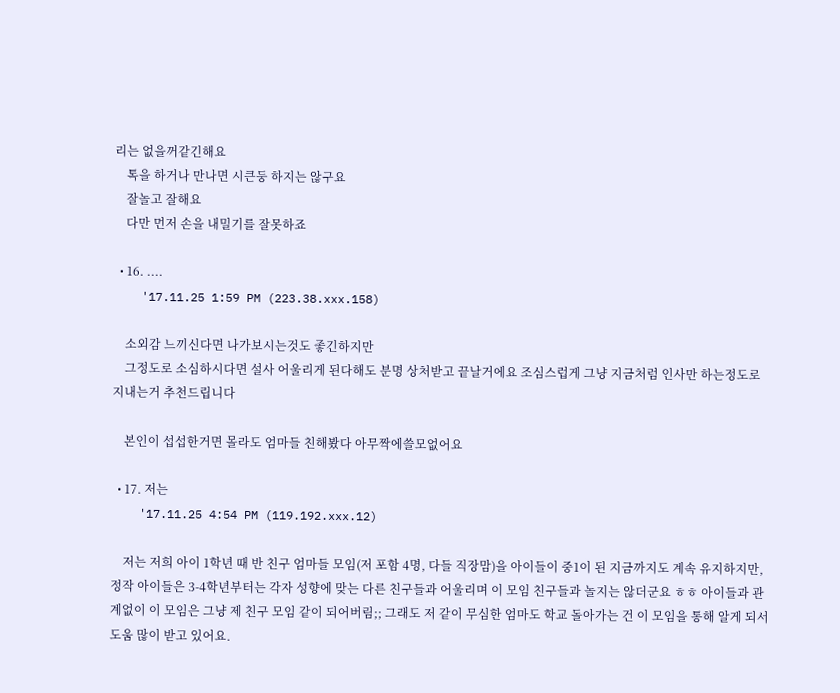리는 없을꺼같긴해요
    톡을 하거나 만나면 시큰둥 하지는 않구요
    잘놀고 잘해요
    다만 먼저 손을 내밀기를 잘못하죠

  • 16. ....
    '17.11.25 1:59 PM (223.38.xxx.158)

    소외감 느끼신다면 나가보시는것도 좋긴하지만
    그정도로 소심하시다면 설사 어울리게 된다해도 분명 상처받고 끝날거에요 조심스럽게 그냥 지금처럼 인사만 하는정도로 지내는거 추천드립니다

    본인이 섭섭한거면 몰라도 엄마들 친해봤다 아무짝에쓸모없어요

  • 17. 저는
    '17.11.25 4:54 PM (119.192.xxx.12)

    저는 저희 아이 1학년 때 반 친구 엄마들 모임(저 포함 4명, 다들 직장맘)을 아이들이 중1이 된 지금까지도 계속 유지하지만, 정작 아이들은 3-4학년부터는 각자 성향에 맞는 다른 친구들과 어울리며 이 모임 친구들과 놀지는 않더군요 ㅎㅎ 아이들과 관계없이 이 모임은 그냥 제 친구 모임 같이 되어버림;; 그래도 저 같이 무심한 엄마도 학교 돌아가는 건 이 모임을 통해 알게 되서 도움 많이 받고 있어요.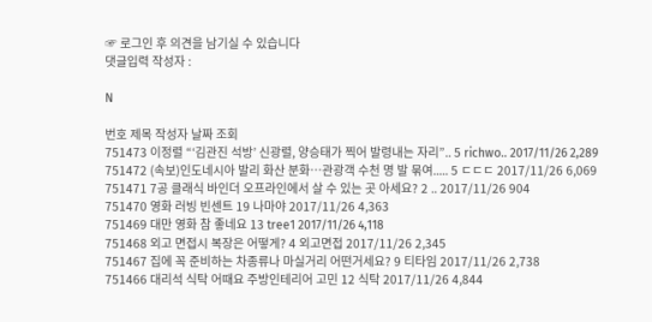☞ 로그인 후 의견을 남기실 수 있습니다
댓글입력 작성자 :

N

번호 제목 작성자 날짜 조회
751473 이정렬 “‘김관진 석방’ 신광렬, 양승태가 찍어 발령내는 자리”.. 5 richwo.. 2017/11/26 2,289
751472 (속보)인도네시아 발리 화산 분화…관광객 수천 명 발 묶여..... 5 ㄷㄷㄷ 2017/11/26 6,069
751471 7공 클래식 바인더 오프라인에서 살 수 있는 곳 아세요? 2 .. 2017/11/26 904
751470 영화 러빙 빈센트 19 나마야 2017/11/26 4,363
751469 대만 영화 참 좋네요 13 tree1 2017/11/26 4,118
751468 외고 면접시 복장은 어떻게? 4 외고면접 2017/11/26 2,345
751467 집에 꼭 준비하는 차종류나 마실거리 어떤거세요? 9 티타임 2017/11/26 2,738
751466 대리석 식탁 어때요 주방인테리어 고민 12 식탁 2017/11/26 4,844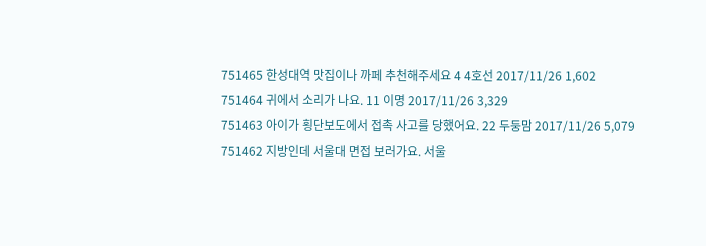751465 한성대역 맛집이나 까페 추천해주세요 4 4호선 2017/11/26 1,602
751464 귀에서 소리가 나요. 11 이명 2017/11/26 3,329
751463 아이가 횡단보도에서 접촉 사고를 당했어요. 22 두둥맘 2017/11/26 5,079
751462 지방인데 서울대 면접 보러가요. 서울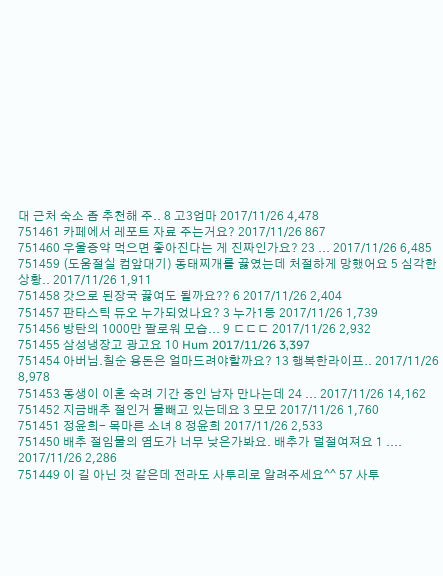대 근처 숙소 좀 추천해 주.. 8 고3엄마 2017/11/26 4,478
751461 카페에서 레포트 자료 주는거요? 2017/11/26 867
751460 우울증약 먹으면 좋아진다는 게 진짜인가요? 23 ... 2017/11/26 6,485
751459 (도움절실 컴앞대기) 동태찌개를 끓였는데 처절하게 망했어요 5 심각한 상황.. 2017/11/26 1,911
751458 갓으로 된장국 끓여도 될까요?? 6 2017/11/26 2,404
751457 판타스틱 듀오 누가되었나요? 3 누가1등 2017/11/26 1,739
751456 방탄의 1000만 팔로워 모습... 9 ㄷㄷㄷ 2017/11/26 2,932
751455 삼성냉장고 광고요 10 Hum 2017/11/26 3,397
751454 아버님.칠순 용돈은 얼마드려야할까요? 13 행복한라이프.. 2017/11/26 8,978
751453 동생이 이혼 숙려 기간 중인 남자 만나는데 24 ... 2017/11/26 14,162
751452 지금배추 절인거 물빼고 있는데요 3 모모 2017/11/26 1,760
751451 정윤희- 목마른 소녀 8 정윤희 2017/11/26 2,533
751450 배추 절임물의 염도가 너무 낮은가봐요. 배추가 덜절여져요 1 .... 2017/11/26 2,286
751449 이 길 아닌 것 같은데 전라도 사투리로 알려주세요^^ 57 사투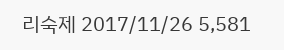리숙제 2017/11/26 5,581